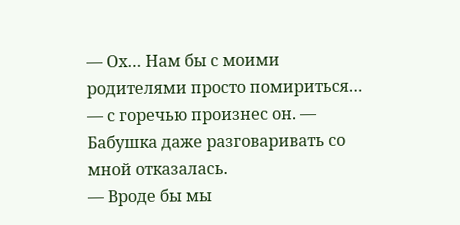— Ох… Нам бы с моими родителями просто помириться… — с горечью произнес он. — Бабушка даже разговаривать со мной отказалась.
— Вроде бы мы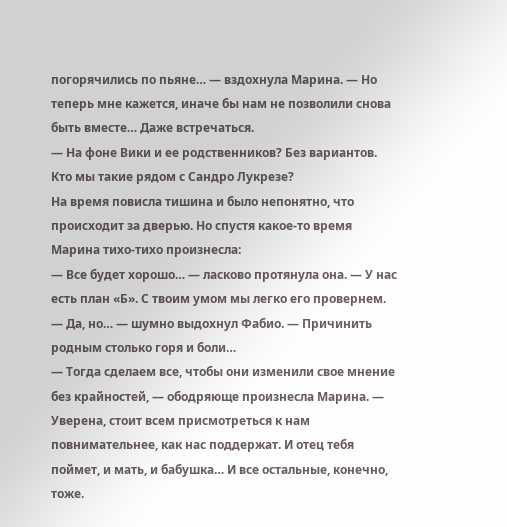погорячились по пьяне… — вздохнула Марина. — Но теперь мне кажется, иначе бы нам не позволили снова быть вместе… Даже встречаться.
— На фоне Вики и ее родственников? Без вариантов. Кто мы такие рядом с Сандро Лукрезе?
На время повисла тишина и было непонятно, что происходит за дверью. Но спустя какое-то время Марина тихо-тихо произнесла:
— Все будет хорошо… — ласково протянула она. — У нас есть план «Б». С твоим умом мы легко его провернем.
— Да, но… — шумно выдохнул Фабио. — Причинить родным столько горя и боли…
— Тогда сделаем все, чтобы они изменили свое мнение без крайностей, — ободряюще произнесла Марина. — Уверена, стоит всем присмотреться к нам повнимательнее, как нас поддержат. И отец тебя поймет, и мать, и бабушка… И все остальные, конечно, тоже.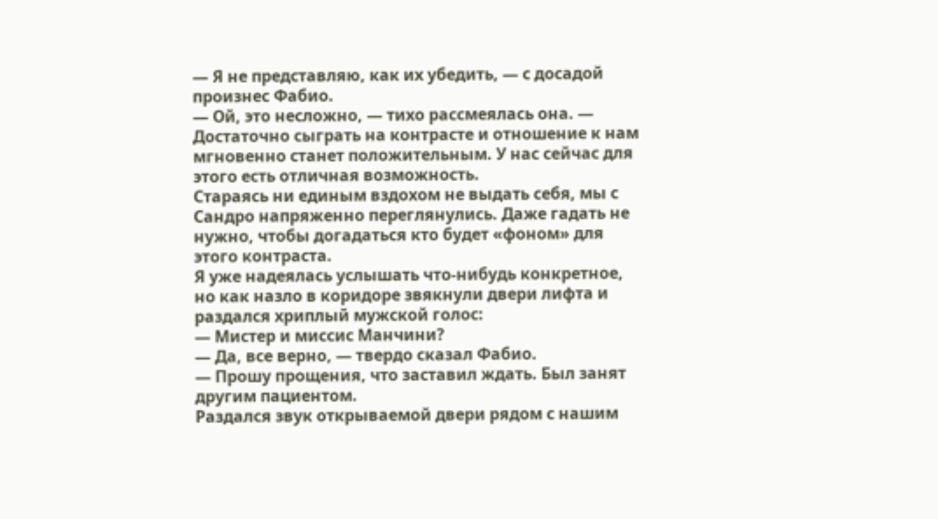— Я не представляю, как их убедить, — с досадой произнес Фабио.
— Ой, это несложно, — тихо рассмеялась она. — Достаточно сыграть на контрасте и отношение к нам мгновенно станет положительным. У нас сейчас для этого есть отличная возможность.
Стараясь ни единым вздохом не выдать себя, мы с Сандро напряженно переглянулись. Даже гадать не нужно, чтобы догадаться кто будет «фоном» для этого контраста.
Я уже надеялась услышать что-нибудь конкретное, но как назло в коридоре звякнули двери лифта и раздался хриплый мужской голос:
— Мистер и миссис Манчини?
— Да, все верно, — твердо сказал Фабио.
— Прошу прощения, что заставил ждать. Был занят другим пациентом.
Раздался звук открываемой двери рядом с нашим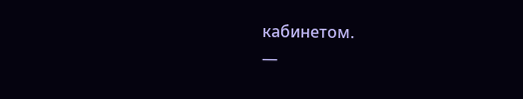кабинетом.
—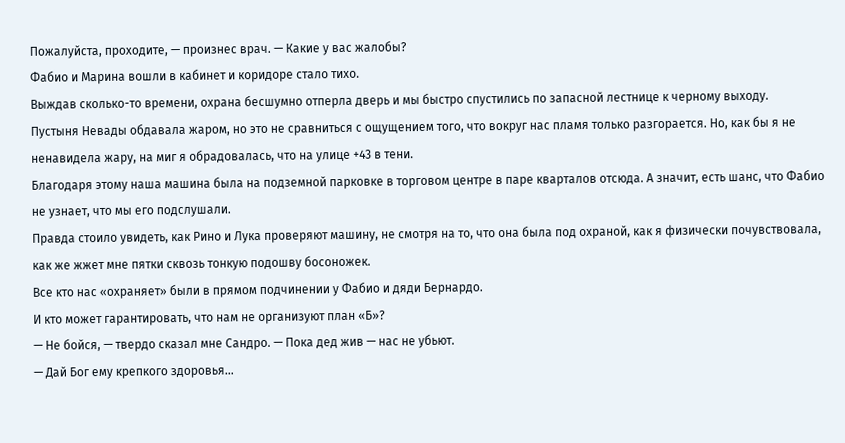Пожалуйста, проходите, — произнес врач. — Какие у вас жалобы?
Фабио и Марина вошли в кабинет и коридоре стало тихо.
Выждав сколько-то времени, охрана бесшумно отперла дверь и мы быстро спустились по запасной лестнице к черному выходу.
Пустыня Невады обдавала жаром, но это не сравниться с ощущением того, что вокруг нас пламя только разгорается. Но, как бы я не ненавидела жару, на миг я обрадовалась, что на улице +43 в тени.
Благодаря этому наша машина была на подземной парковке в торговом центре в паре кварталов отсюда. А значит, есть шанс, что Фабио не узнает, что мы его подслушали.
Правда стоило увидеть, как Рино и Лука проверяют машину, не смотря на то, что она была под охраной, как я физически почувствовала, как же жжет мне пятки сквозь тонкую подошву босоножек.
Все кто нас «охраняет» были в прямом подчинении у Фабио и дяди Бернардо.
И кто может гарантировать, что нам не организуют план «Б»?
— Не бойся, — твердо сказал мне Сандро. — Пока дед жив — нас не убьют.
— Дай Бог ему крепкого здоровья…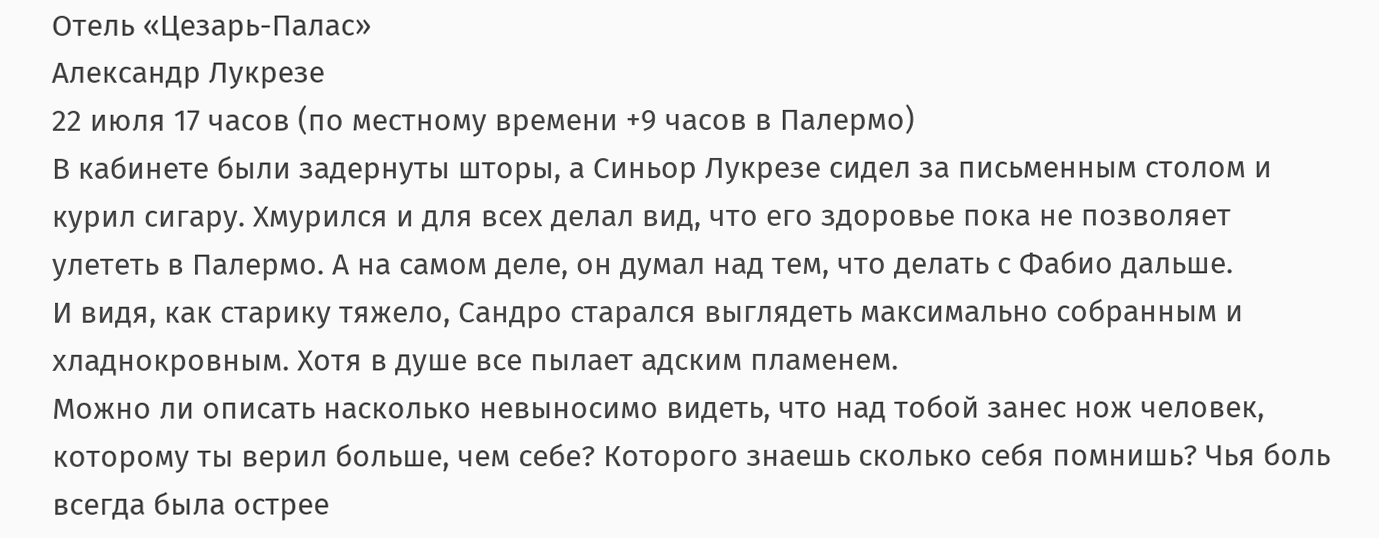Отель «Цезарь-Палас»
Александр Лукрезе
22 июля 17 часов (по местному времени +9 часов в Палермо)
В кабинете были задернуты шторы, а Синьор Лукрезе сидел за письменным столом и курил сигару. Хмурился и для всех делал вид, что его здоровье пока не позволяет улететь в Палермо. А на самом деле, он думал над тем, что делать с Фабио дальше.
И видя, как старику тяжело, Сандро старался выглядеть максимально собранным и хладнокровным. Хотя в душе все пылает адским пламенем.
Можно ли описать насколько невыносимо видеть, что над тобой занес нож человек, которому ты верил больше, чем себе? Которого знаешь сколько себя помнишь? Чья боль всегда была острее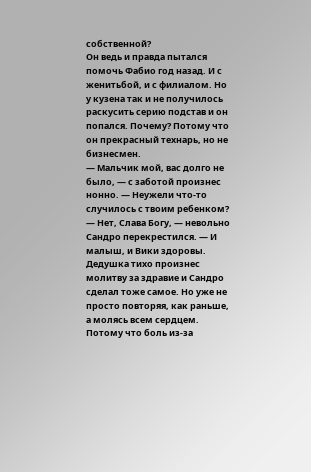собственной?
Он ведь и правда пытался помочь Фабио год назад. И с женитьбой, и с филиалом. Но у кузена так и не получилось раскусить серию подстав и он попался. Почему? Потому что он прекрасный технарь, но не бизнесмен.
— Мальчик мой, вас долго не было, — с заботой произнес нонно. — Неужели что-то случилось с твоим ребенком?
— Нет, Слава Богу, — невольно Сандро перекрестился. — И малыш, и Вики здоровы.
Дедушка тихо произнес молитву за здравие и Сандро сделал тоже самое. Но уже не просто повторяя, как раньше, а молясь всем сердцем. Потому что боль из-за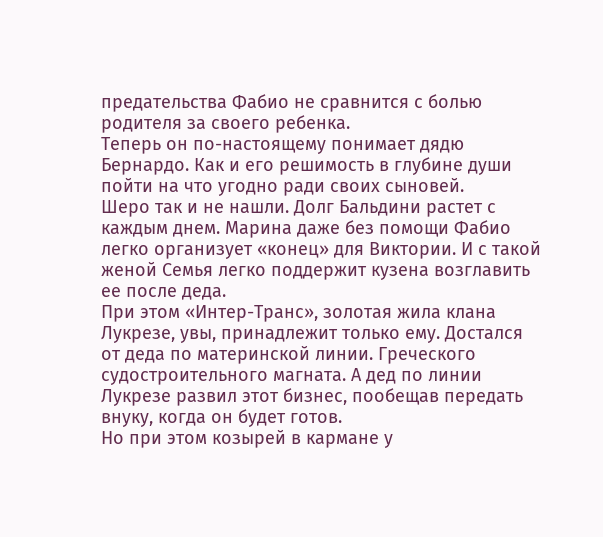предательства Фабио не сравнится с болью родителя за своего ребенка.
Теперь он по-настоящему понимает дядю Бернардо. Как и его решимость в глубине души пойти на что угодно ради своих сыновей.
Шеро так и не нашли. Долг Бальдини растет с каждым днем. Марина даже без помощи Фабио легко организует «конец» для Виктории. И с такой женой Семья легко поддержит кузена возглавить ее после деда.
При этом «Интер-Транс», золотая жила клана Лукрезе, увы, принадлежит только ему. Достался от деда по материнской линии. Греческого судостроительного магната. А дед по линии Лукрезе развил этот бизнес, пообещав передать внуку, когда он будет готов.
Но при этом козырей в кармане у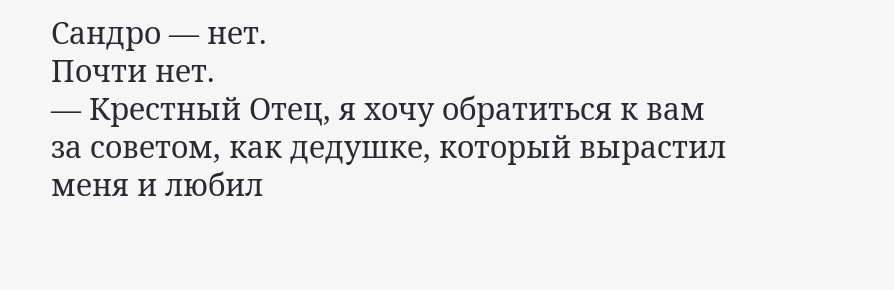Сандро — нет.
Почти нет.
— Крестный Отец, я хочу обратиться к вам за советом, как дедушке, который вырастил меня и любил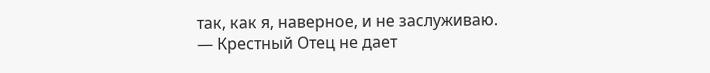так, как я, наверное, и не заслуживаю.
— Крестный Отец не дает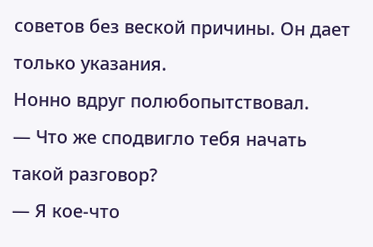советов без веской причины. Он дает только указания.
Нонно вдруг полюбопытствовал.
— Что же сподвигло тебя начать такой разговор?
— Я кое-что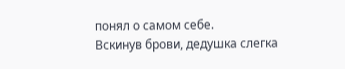понял о самом себе.
Вскинув брови, дедушка слегка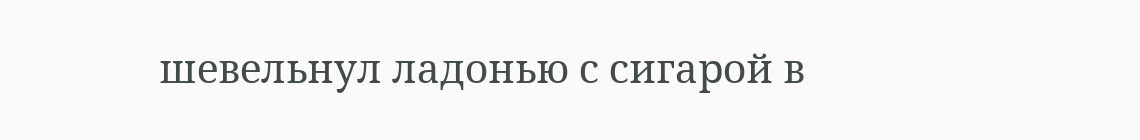шевельнул ладонью с сигарой в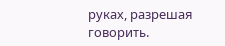руках, разрешая говорить.